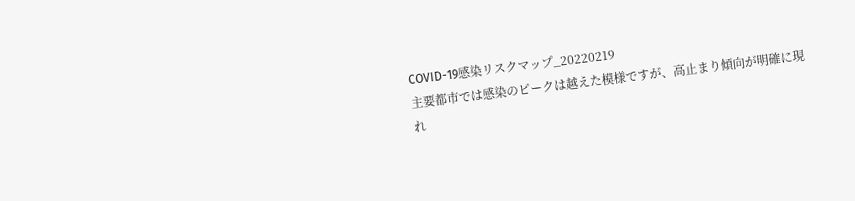COVID-19感染リスクマップ_20220219
主要都市では感染のピークは越えた模様ですが、高止まり傾向が明確に現れ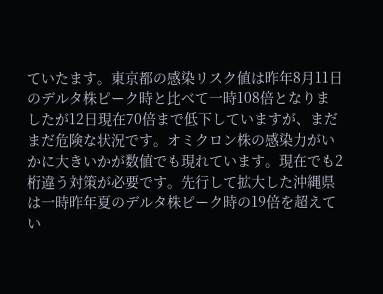ていたます。東京都の感染リスク値は昨年8月11日のデルタ株ピーク時と比べて一時108倍となりましたが12日現在70倍まで低下していますが、まだまだ危険な状況です。オミクロン株の感染力がいかに大きいかが数値でも現れています。現在でも2桁違う対策が必要です。先行して拡大した沖縄県は一時昨年夏のデルタ株ピーク時の19倍を超えてい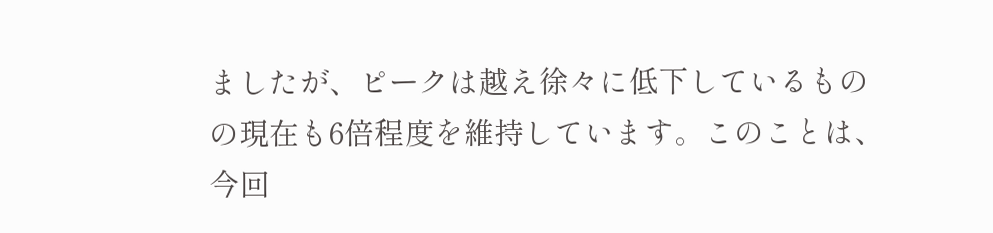ましたが、ピークは越え徐々に低下しているものの現在も6倍程度を維持しています。このことは、今回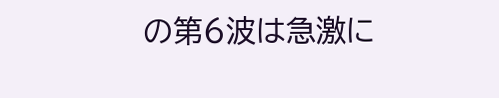の第6波は急激に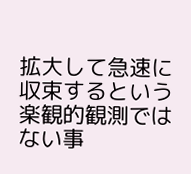拡大して急速に収束するという楽観的観測ではない事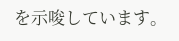を示唆しています。